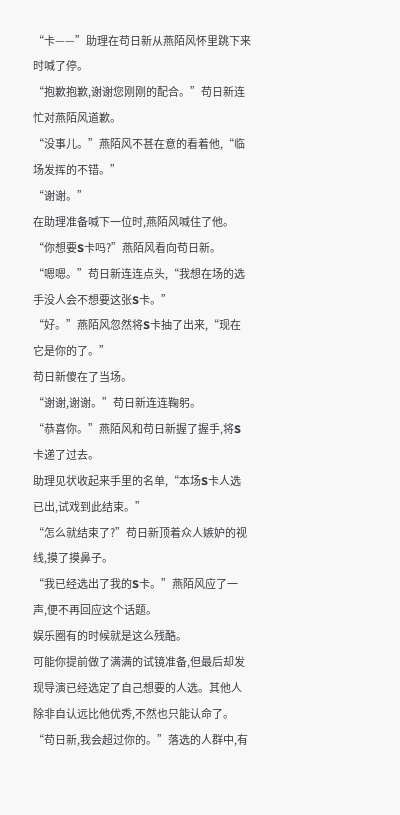“卡——”助理在苟日新从燕陌风怀里跳下来时喊了停。
“抱歉抱歉,谢谢您刚刚的配合。”苟日新连忙对燕陌风道歉。
“没事儿。”燕陌风不甚在意的看着他,“临场发挥的不错。”
“谢谢。”
在助理准备喊下一位时,燕陌风喊住了他。
“你想要S卡吗?”燕陌风看向苟日新。
“嗯嗯。”苟日新连连点头,“我想在场的选手没人会不想要这张S卡。”
“好。”燕陌风忽然将S卡抽了出来,“现在它是你的了。”
苟日新傻在了当场。
“谢谢,谢谢。”苟日新连连鞠躬。
“恭喜你。”燕陌风和苟日新握了握手,将S卡递了过去。
助理见状收起来手里的名单,“本场S卡人选已出,试戏到此结束。”
“怎么就结束了?”苟日新顶着众人嫉妒的视线,摸了摸鼻子。
“我已经选出了我的S卡。”燕陌风应了一声,便不再回应这个话题。
娱乐圈有的时候就是这么残酷。
可能你提前做了满满的试镜准备,但最后却发现导演已经选定了自己想要的人选。其他人除非自认远比他优秀,不然也只能认命了。
“苟日新,我会超过你的。”落选的人群中,有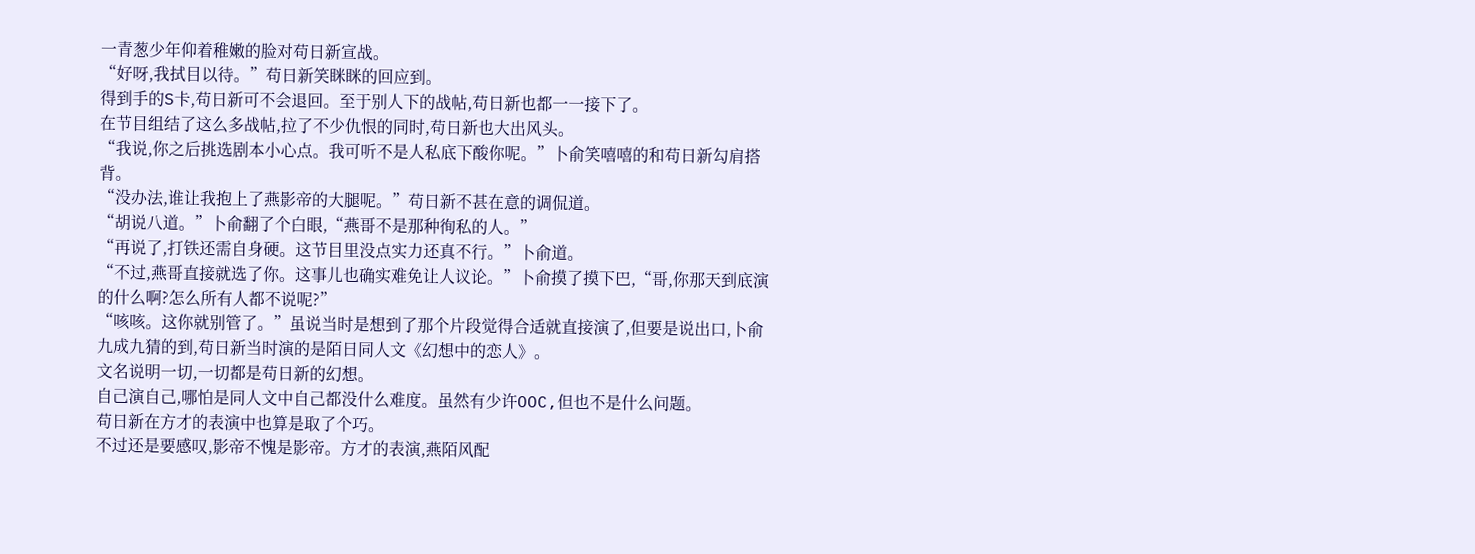一青葱少年仰着稚嫩的脸对苟日新宣战。
“好呀,我拭目以待。”苟日新笑眯眯的回应到。
得到手的S卡,苟日新可不会退回。至于别人下的战帖,苟日新也都一一接下了。
在节目组结了这么多战帖,拉了不少仇恨的同时,苟日新也大出风头。
“我说,你之后挑选剧本小心点。我可听不是人私底下酸你呢。”卜俞笑嘻嘻的和苟日新勾肩搭背。
“没办法,谁让我抱上了燕影帝的大腿呢。”苟日新不甚在意的调侃道。
“胡说八道。”卜俞翻了个白眼,“燕哥不是那种徇私的人。”
“再说了,打铁还需自身硬。这节目里没点实力还真不行。”卜俞道。
“不过,燕哥直接就选了你。这事儿也确实难免让人议论。”卜俞摸了摸下巴,“哥,你那天到底演的什么啊?怎么所有人都不说呢?”
“咳咳。这你就别管了。”虽说当时是想到了那个片段觉得合适就直接演了,但要是说出口,卜俞九成九猜的到,苟日新当时演的是陌日同人文《幻想中的恋人》。
文名说明一切,一切都是苟日新的幻想。
自己演自己,哪怕是同人文中自己都没什么难度。虽然有少许OOC,但也不是什么问题。
苟日新在方才的表演中也算是取了个巧。
不过还是要感叹,影帝不愧是影帝。方才的表演,燕陌风配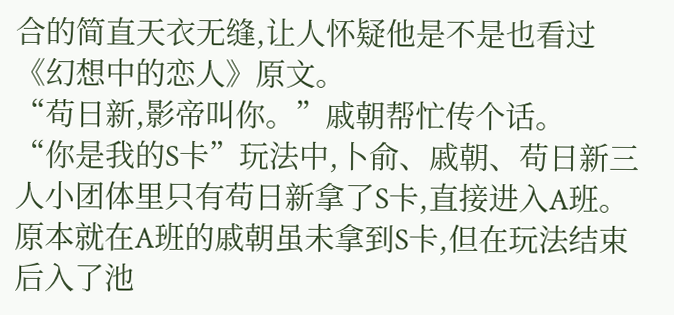合的简直天衣无缝,让人怀疑他是不是也看过《幻想中的恋人》原文。
“苟日新,影帝叫你。”戚朝帮忙传个话。
“你是我的S卡”玩法中,卜俞、戚朝、苟日新三人小团体里只有苟日新拿了S卡,直接进入A班。
原本就在A班的戚朝虽未拿到S卡,但在玩法结束后入了池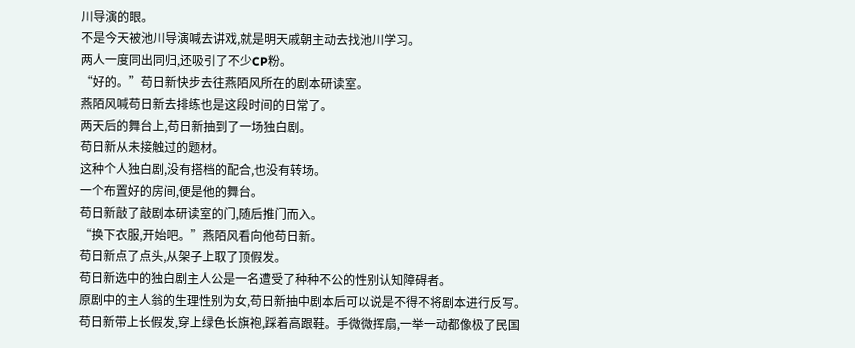川导演的眼。
不是今天被池川导演喊去讲戏,就是明天戚朝主动去找池川学习。
两人一度同出同归,还吸引了不少CP粉。
“好的。”苟日新快步去往燕陌风所在的剧本研读室。
燕陌风喊苟日新去排练也是这段时间的日常了。
两天后的舞台上,苟日新抽到了一场独白剧。
苟日新从未接触过的题材。
这种个人独白剧,没有搭档的配合,也没有转场。
一个布置好的房间,便是他的舞台。
苟日新敲了敲剧本研读室的门,随后推门而入。
“换下衣服,开始吧。”燕陌风看向他苟日新。
苟日新点了点头,从架子上取了顶假发。
苟日新选中的独白剧主人公是一名遭受了种种不公的性别认知障碍者。
原剧中的主人翁的生理性别为女,苟日新抽中剧本后可以说是不得不将剧本进行反写。
苟日新带上长假发,穿上绿色长旗袍,踩着高跟鞋。手微微挥扇,一举一动都像极了民国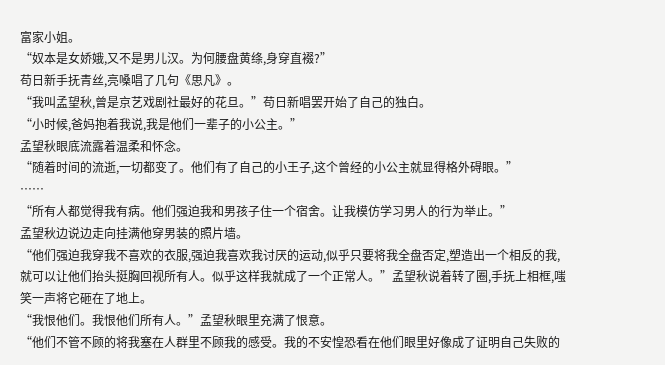富家小姐。
“奴本是女娇娥,又不是男儿汉。为何腰盘黄绦,身穿直裰?”
苟日新手抚青丝,亮嗓唱了几句《思凡》。
“我叫孟望秋,曾是京艺戏剧社最好的花旦。”苟日新唱罢开始了自己的独白。
“小时候,爸妈抱着我说,我是他们一辈子的小公主。”
孟望秋眼底流露着温柔和怀念。
“随着时间的流逝,一切都变了。他们有了自己的小王子,这个曾经的小公主就显得格外碍眼。”
……
“所有人都觉得我有病。他们强迫我和男孩子住一个宿舍。让我模仿学习男人的行为举止。”
孟望秋边说边走向挂满他穿男装的照片墙。
“他们强迫我穿我不喜欢的衣服,强迫我喜欢我讨厌的运动,似乎只要将我全盘否定,塑造出一个相反的我,就可以让他们抬头挺胸回视所有人。似乎这样我就成了一个正常人。”孟望秋说着转了圈,手抚上相框,嗤笑一声将它砸在了地上。
“我恨他们。我恨他们所有人。”孟望秋眼里充满了恨意。
“他们不管不顾的将我塞在人群里不顾我的感受。我的不安惶恐看在他们眼里好像成了证明自己失败的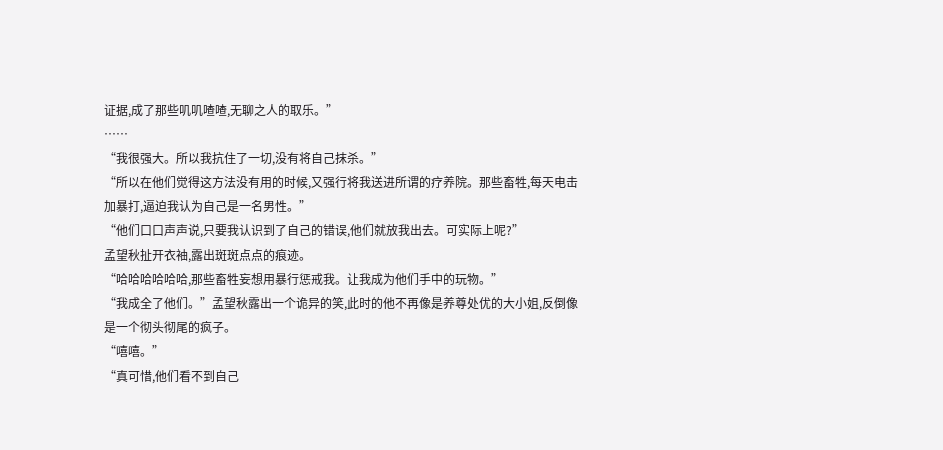证据,成了那些叽叽喳喳,无聊之人的取乐。”
……
“我很强大。所以我抗住了一切,没有将自己抹杀。”
“所以在他们觉得这方法没有用的时候,又强行将我送进所谓的疗养院。那些畜牲,每天电击加暴打,逼迫我认为自己是一名男性。”
“他们口口声声说,只要我认识到了自己的错误,他们就放我出去。可实际上呢?”
孟望秋扯开衣袖,露出斑斑点点的痕迹。
“哈哈哈哈哈哈,那些畜牲妄想用暴行惩戒我。让我成为他们手中的玩物。”
“我成全了他们。”孟望秋露出一个诡异的笑,此时的他不再像是养尊处优的大小姐,反倒像是一个彻头彻尾的疯子。
“嘻嘻。”
“真可惜,他们看不到自己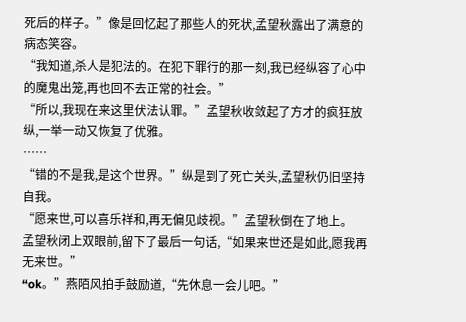死后的样子。”像是回忆起了那些人的死状,孟望秋露出了满意的病态笑容。
“我知道,杀人是犯法的。在犯下罪行的那一刻,我已经纵容了心中的魔鬼出笼,再也回不去正常的社会。”
“所以,我现在来这里伏法认罪。”孟望秋收敛起了方才的疯狂放纵,一举一动又恢复了优雅。
……
“错的不是我,是这个世界。”纵是到了死亡关头,孟望秋仍旧坚持自我。
“愿来世,可以喜乐祥和,再无偏见歧视。”孟望秋倒在了地上。
孟望秋闭上双眼前,留下了最后一句话,“如果来世还是如此,愿我再无来世。”
“ok。”燕陌风拍手鼓励道,“先休息一会儿吧。”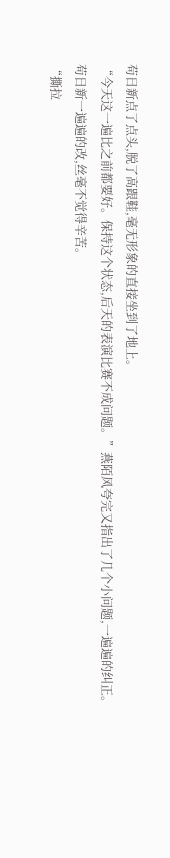苟日新点了点头,脱了高跟鞋,毫无形象的直接坐到了地上。
“今天这一遍比之前都要好。保持这个状态,后天的表演比赛不成问题。”燕陌风夸完又指出了几个小问题,一遍遍的纠正。
苟日新一遍遍的改,丝毫不觉得辛苦。
“撕拉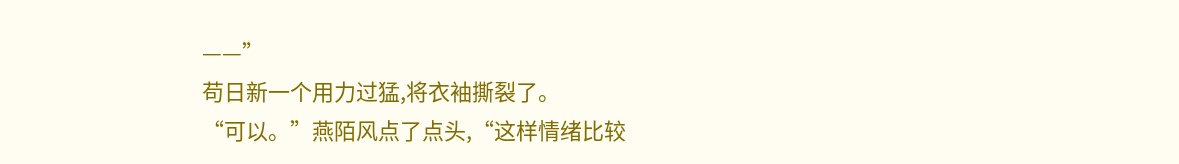——”
苟日新一个用力过猛,将衣袖撕裂了。
“可以。”燕陌风点了点头,“这样情绪比较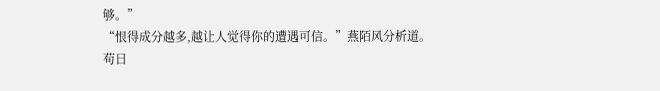够。”
“恨得成分越多,越让人觉得你的遭遇可信。”燕陌风分析道。
苟日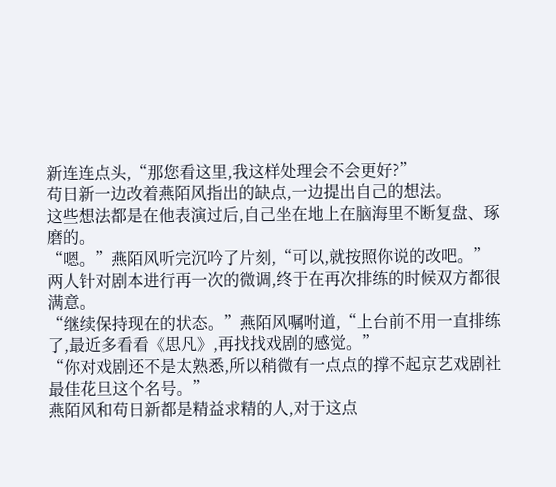新连连点头,“那您看这里,我这样处理会不会更好?”
苟日新一边改着燕陌风指出的缺点,一边提出自己的想法。
这些想法都是在他表演过后,自己坐在地上在脑海里不断复盘、琢磨的。
“嗯。”燕陌风听完沉吟了片刻,“可以,就按照你说的改吧。”
两人针对剧本进行再一次的微调,终于在再次排练的时候双方都很满意。
“继续保持现在的状态。”燕陌风嘱咐道,“上台前不用一直排练了,最近多看看《思凡》,再找找戏剧的感觉。”
“你对戏剧还不是太熟悉,所以稍微有一点点的撑不起京艺戏剧社最佳花旦这个名号。”
燕陌风和苟日新都是精益求精的人,对于这点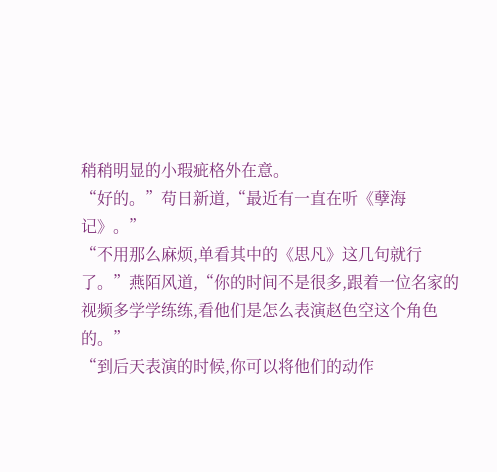稍稍明显的小瑕疵格外在意。
“好的。”苟日新道,“最近有一直在听《孽海记》。”
“不用那么麻烦,单看其中的《思凡》这几句就行了。”燕陌风道,“你的时间不是很多,跟着一位名家的视频多学学练练,看他们是怎么表演赵色空这个角色的。”
“到后天表演的时候,你可以将他们的动作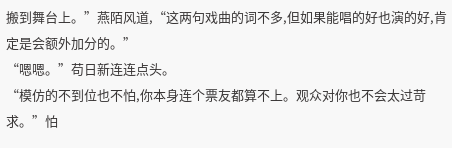搬到舞台上。”燕陌风道,“这两句戏曲的词不多,但如果能唱的好也演的好,肯定是会额外加分的。”
“嗯嗯。”苟日新连连点头。
“模仿的不到位也不怕,你本身连个票友都算不上。观众对你也不会太过苛求。”怕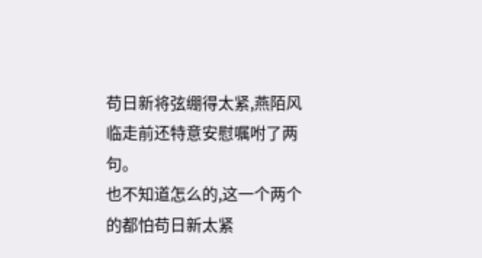苟日新将弦绷得太紧,燕陌风临走前还特意安慰嘱咐了两句。
也不知道怎么的,这一个两个的都怕苟日新太紧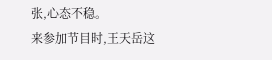张,心态不稳。
来参加节目时,王天岳这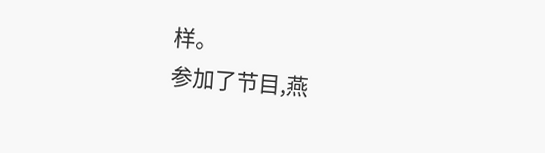样。
参加了节目,燕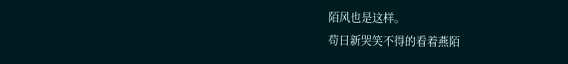陌风也是这样。
苟日新哭笑不得的看着燕陌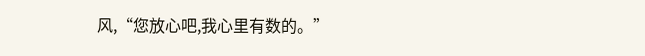风,“您放心吧,我心里有数的。”